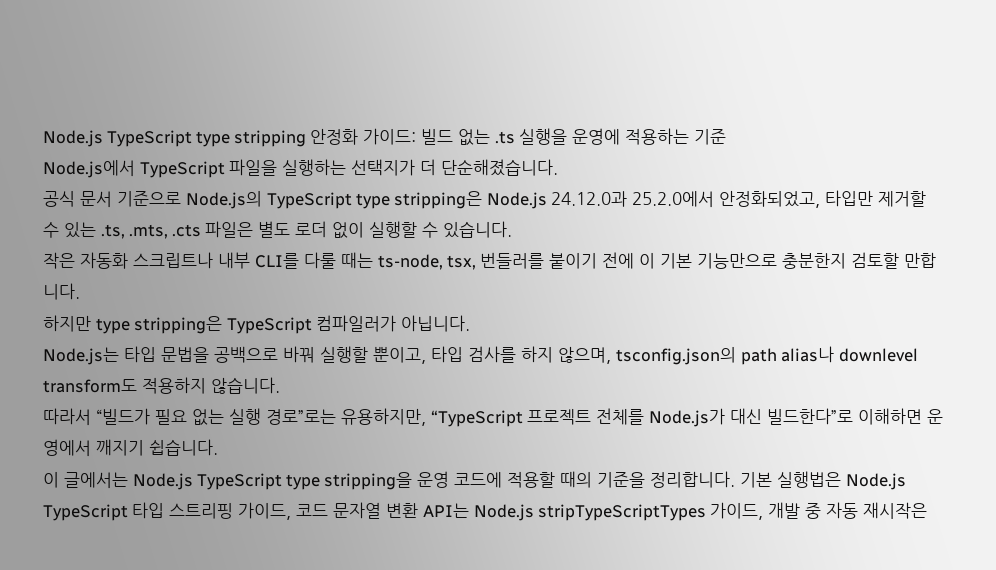Node.js TypeScript type stripping 안정화 가이드: 빌드 없는 .ts 실행을 운영에 적용하는 기준
Node.js에서 TypeScript 파일을 실행하는 선택지가 더 단순해졌습니다.
공식 문서 기준으로 Node.js의 TypeScript type stripping은 Node.js 24.12.0과 25.2.0에서 안정화되었고, 타입만 제거할 수 있는 .ts, .mts, .cts 파일은 별도 로더 없이 실행할 수 있습니다.
작은 자동화 스크립트나 내부 CLI를 다룰 때는 ts-node, tsx, 번들러를 붙이기 전에 이 기본 기능만으로 충분한지 검토할 만합니다.
하지만 type stripping은 TypeScript 컴파일러가 아닙니다.
Node.js는 타입 문법을 공백으로 바꿔 실행할 뿐이고, 타입 검사를 하지 않으며, tsconfig.json의 path alias나 downlevel transform도 적용하지 않습니다.
따라서 “빌드가 필요 없는 실행 경로”로는 유용하지만, “TypeScript 프로젝트 전체를 Node.js가 대신 빌드한다”로 이해하면 운영에서 깨지기 쉽습니다.
이 글에서는 Node.js TypeScript type stripping을 운영 코드에 적용할 때의 기준을 정리합니다. 기본 실행법은 Node.js TypeScript 타입 스트리핑 가이드, 코드 문자열 변환 API는 Node.js stripTypeScriptTypes 가이드, 개발 중 자동 재시작은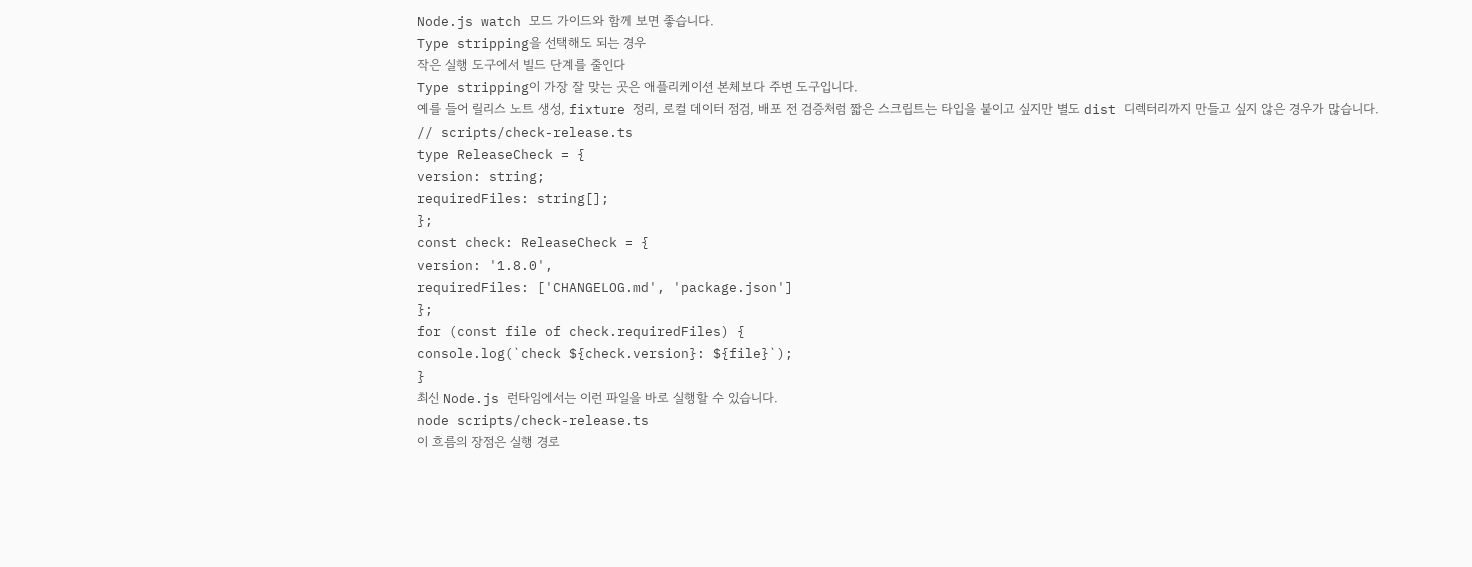Node.js watch 모드 가이드와 함께 보면 좋습니다.
Type stripping을 선택해도 되는 경우
작은 실행 도구에서 빌드 단계를 줄인다
Type stripping이 가장 잘 맞는 곳은 애플리케이션 본체보다 주변 도구입니다.
예를 들어 릴리스 노트 생성, fixture 정리, 로컬 데이터 점검, 배포 전 검증처럼 짧은 스크립트는 타입을 붙이고 싶지만 별도 dist 디렉터리까지 만들고 싶지 않은 경우가 많습니다.
// scripts/check-release.ts
type ReleaseCheck = {
version: string;
requiredFiles: string[];
};
const check: ReleaseCheck = {
version: '1.8.0',
requiredFiles: ['CHANGELOG.md', 'package.json']
};
for (const file of check.requiredFiles) {
console.log(`check ${check.version}: ${file}`);
}
최신 Node.js 런타임에서는 이런 파일을 바로 실행할 수 있습니다.
node scripts/check-release.ts
이 흐름의 장점은 실행 경로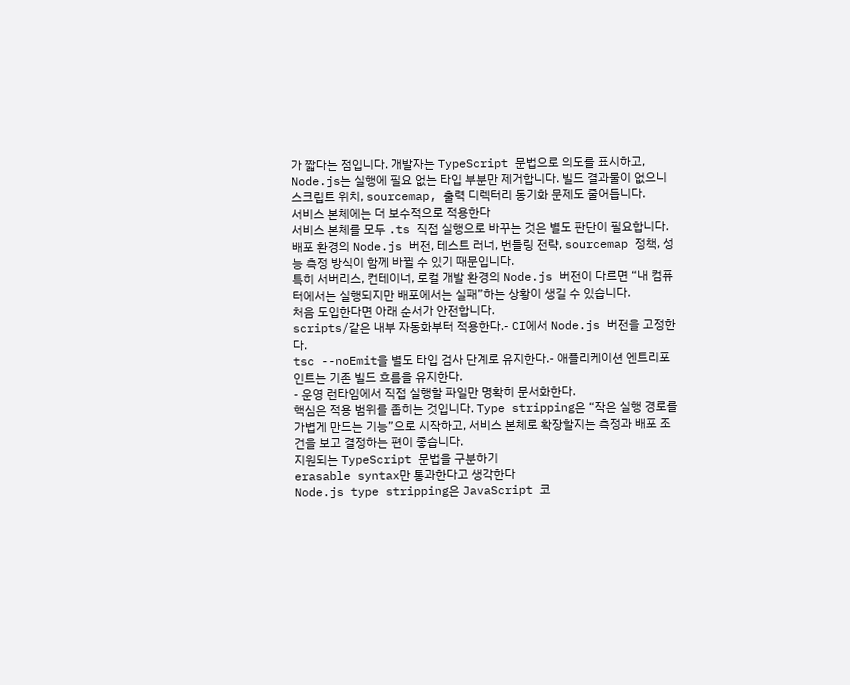가 짧다는 점입니다. 개발자는 TypeScript 문법으로 의도를 표시하고, Node.js는 실행에 필요 없는 타입 부분만 제거합니다. 빌드 결과물이 없으니 스크립트 위치, sourcemap, 출력 디렉터리 동기화 문제도 줄어듭니다.
서비스 본체에는 더 보수적으로 적용한다
서비스 본체를 모두 .ts 직접 실행으로 바꾸는 것은 별도 판단이 필요합니다.
배포 환경의 Node.js 버전, 테스트 러너, 번들링 전략, sourcemap 정책, 성능 측정 방식이 함께 바뀔 수 있기 때문입니다.
특히 서버리스, 컨테이너, 로컬 개발 환경의 Node.js 버전이 다르면 “내 컴퓨터에서는 실행되지만 배포에서는 실패”하는 상황이 생길 수 있습니다.
처음 도입한다면 아래 순서가 안전합니다.
scripts/같은 내부 자동화부터 적용한다.- CI에서 Node.js 버전을 고정한다.
tsc --noEmit을 별도 타입 검사 단계로 유지한다.- 애플리케이션 엔트리포인트는 기존 빌드 흐름을 유지한다.
- 운영 런타임에서 직접 실행할 파일만 명확히 문서화한다.
핵심은 적용 범위를 좁히는 것입니다. Type stripping은 “작은 실행 경로를 가볍게 만드는 기능”으로 시작하고, 서비스 본체로 확장할지는 측정과 배포 조건을 보고 결정하는 편이 좋습니다.
지원되는 TypeScript 문법을 구분하기
erasable syntax만 통과한다고 생각한다
Node.js type stripping은 JavaScript 코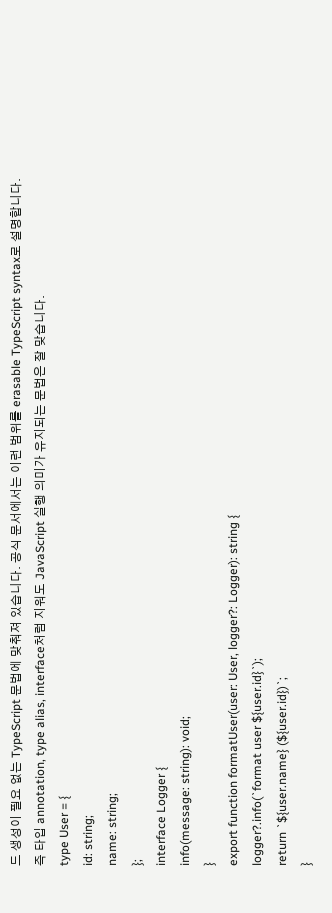드 생성이 필요 없는 TypeScript 문법에 맞춰져 있습니다. 공식 문서에서는 이런 범위를 erasable TypeScript syntax로 설명합니다. 즉 타입 annotation, type alias, interface처럼 지워도 JavaScript 실행 의미가 유지되는 문법은 잘 맞습니다.
type User = {
id: string;
name: string;
};
interface Logger {
info(message: string): void;
}
export function formatUser(user: User, logger?: Logger): string {
logger?.info(`format user ${user.id}`);
return `${user.name} (${user.id})`;
}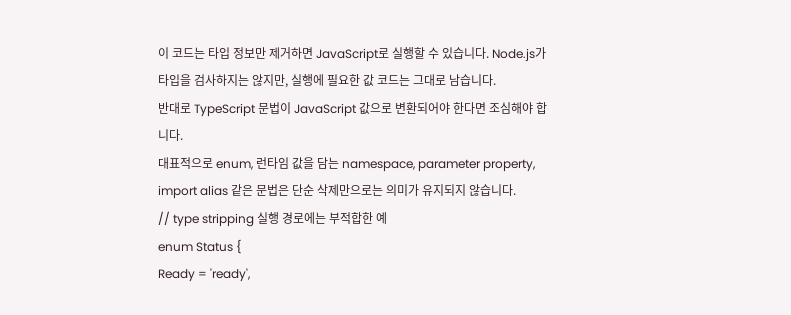이 코드는 타입 정보만 제거하면 JavaScript로 실행할 수 있습니다. Node.js가 타입을 검사하지는 않지만, 실행에 필요한 값 코드는 그대로 남습니다.
반대로 TypeScript 문법이 JavaScript 값으로 변환되어야 한다면 조심해야 합니다.
대표적으로 enum, 런타임 값을 담는 namespace, parameter property, import alias 같은 문법은 단순 삭제만으로는 의미가 유지되지 않습니다.
// type stripping 실행 경로에는 부적합한 예
enum Status {
Ready = 'ready',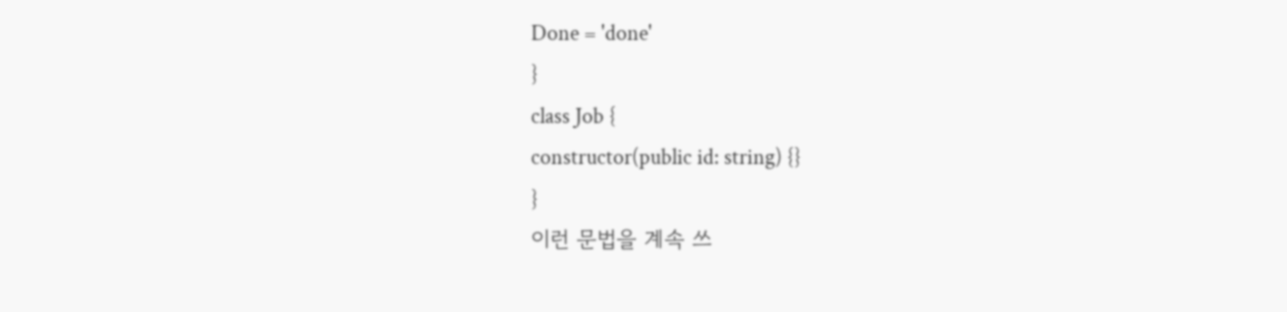Done = 'done'
}
class Job {
constructor(public id: string) {}
}
이런 문법을 계속 쓰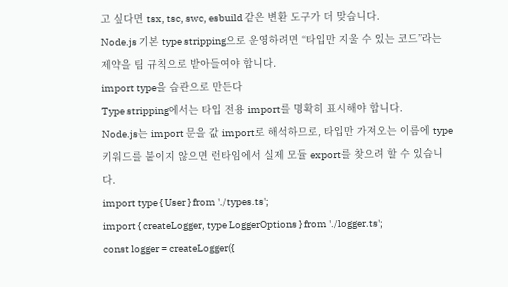고 싶다면 tsx, tsc, swc, esbuild 같은 변환 도구가 더 맞습니다.
Node.js 기본 type stripping으로 운영하려면 “타입만 지울 수 있는 코드”라는 제약을 팀 규칙으로 받아들여야 합니다.
import type을 습관으로 만든다
Type stripping에서는 타입 전용 import를 명확히 표시해야 합니다.
Node.js는 import 문을 값 import로 해석하므로, 타입만 가져오는 이름에 type 키워드를 붙이지 않으면 런타임에서 실제 모듈 export를 찾으려 할 수 있습니다.
import type { User } from './types.ts';
import { createLogger, type LoggerOptions } from './logger.ts';
const logger = createLogger({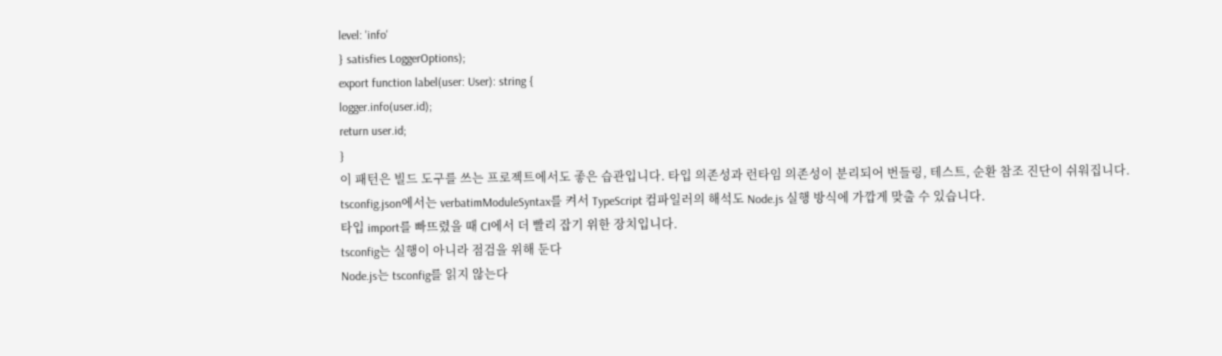level: 'info'
} satisfies LoggerOptions);
export function label(user: User): string {
logger.info(user.id);
return user.id;
}
이 패턴은 빌드 도구를 쓰는 프로젝트에서도 좋은 습관입니다. 타입 의존성과 런타임 의존성이 분리되어 번들링, 테스트, 순환 참조 진단이 쉬워집니다.
tsconfig.json에서는 verbatimModuleSyntax를 켜서 TypeScript 컴파일러의 해석도 Node.js 실행 방식에 가깝게 맞출 수 있습니다.
타입 import를 빠뜨렸을 때 CI에서 더 빨리 잡기 위한 장치입니다.
tsconfig는 실행이 아니라 점검을 위해 둔다
Node.js는 tsconfig를 읽지 않는다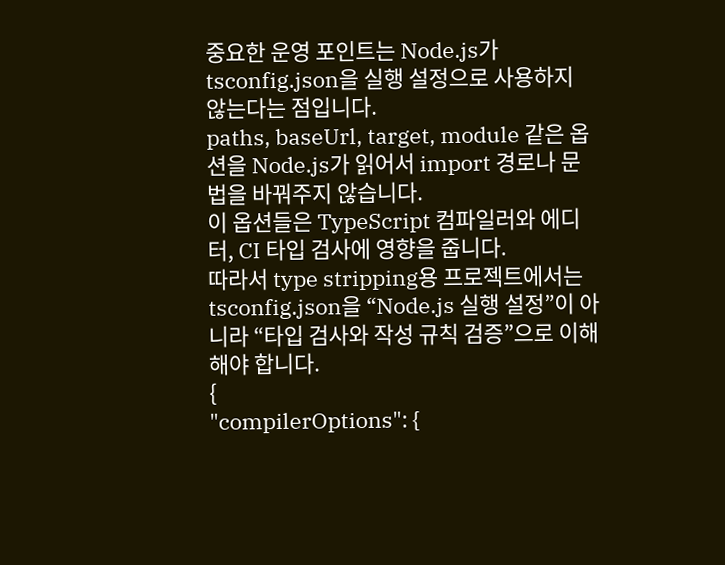중요한 운영 포인트는 Node.js가 tsconfig.json을 실행 설정으로 사용하지 않는다는 점입니다.
paths, baseUrl, target, module 같은 옵션을 Node.js가 읽어서 import 경로나 문법을 바꿔주지 않습니다.
이 옵션들은 TypeScript 컴파일러와 에디터, CI 타입 검사에 영향을 줍니다.
따라서 type stripping용 프로젝트에서는 tsconfig.json을 “Node.js 실행 설정”이 아니라 “타입 검사와 작성 규칙 검증”으로 이해해야 합니다.
{
"compilerOptions": {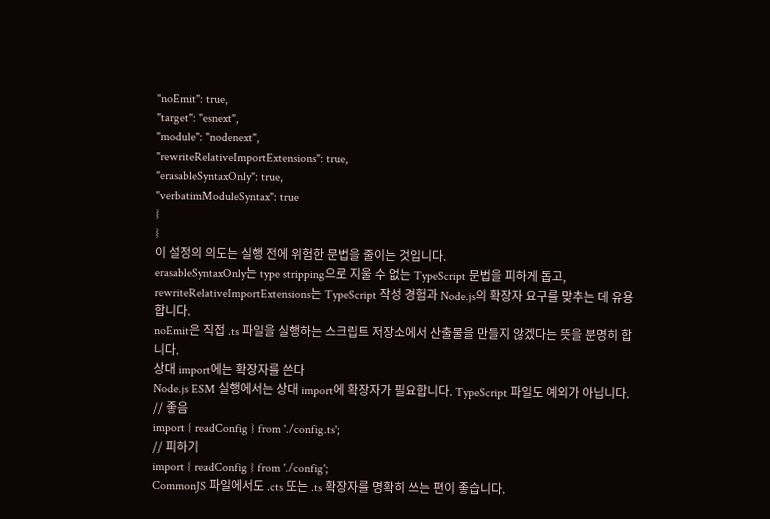"noEmit": true,
"target": "esnext",
"module": "nodenext",
"rewriteRelativeImportExtensions": true,
"erasableSyntaxOnly": true,
"verbatimModuleSyntax": true
}
}
이 설정의 의도는 실행 전에 위험한 문법을 줄이는 것입니다.
erasableSyntaxOnly는 type stripping으로 지울 수 없는 TypeScript 문법을 피하게 돕고, rewriteRelativeImportExtensions는 TypeScript 작성 경험과 Node.js의 확장자 요구를 맞추는 데 유용합니다.
noEmit은 직접 .ts 파일을 실행하는 스크립트 저장소에서 산출물을 만들지 않겠다는 뜻을 분명히 합니다.
상대 import에는 확장자를 쓴다
Node.js ESM 실행에서는 상대 import에 확장자가 필요합니다. TypeScript 파일도 예외가 아닙니다.
// 좋음
import { readConfig } from './config.ts';
// 피하기
import { readConfig } from './config';
CommonJS 파일에서도 .cts 또는 .ts 확장자를 명확히 쓰는 편이 좋습니다.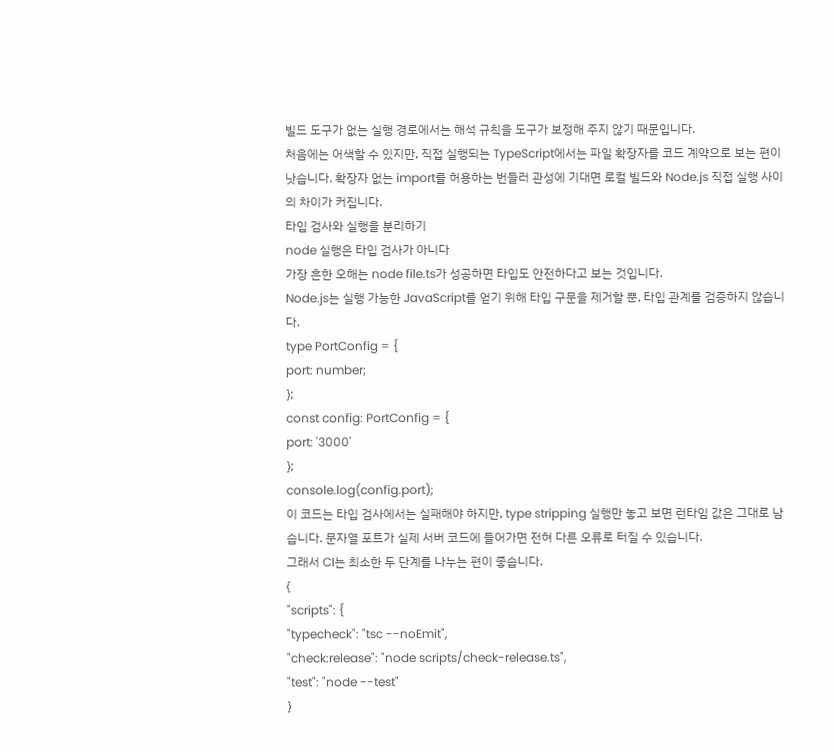빌드 도구가 없는 실행 경로에서는 해석 규칙을 도구가 보정해 주지 않기 때문입니다.
처음에는 어색할 수 있지만, 직접 실행되는 TypeScript에서는 파일 확장자를 코드 계약으로 보는 편이 낫습니다. 확장자 없는 import를 허용하는 번들러 관성에 기대면 로컬 빌드와 Node.js 직접 실행 사이의 차이가 커집니다.
타입 검사와 실행을 분리하기
node 실행은 타입 검사가 아니다
가장 흔한 오해는 node file.ts가 성공하면 타입도 안전하다고 보는 것입니다.
Node.js는 실행 가능한 JavaScript를 얻기 위해 타입 구문을 제거할 뿐, 타입 관계를 검증하지 않습니다.
type PortConfig = {
port: number;
};
const config: PortConfig = {
port: '3000'
};
console.log(config.port);
이 코드는 타입 검사에서는 실패해야 하지만, type stripping 실행만 놓고 보면 런타임 값은 그대로 남습니다. 문자열 포트가 실제 서버 코드에 들어가면 전혀 다른 오류로 터질 수 있습니다.
그래서 CI는 최소한 두 단계를 나누는 편이 좋습니다.
{
"scripts": {
"typecheck": "tsc --noEmit",
"check:release": "node scripts/check-release.ts",
"test": "node --test"
}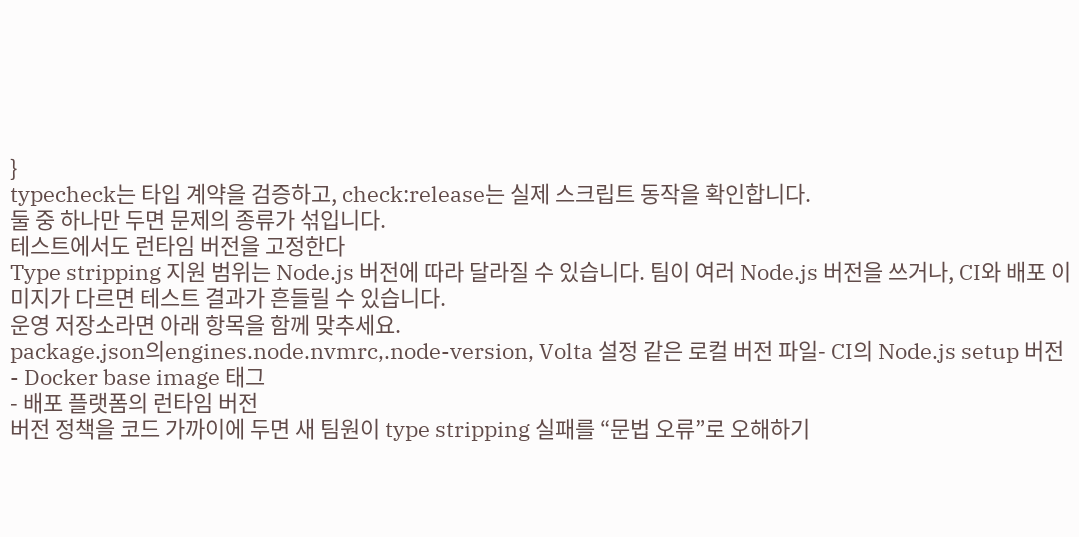}
typecheck는 타입 계약을 검증하고, check:release는 실제 스크립트 동작을 확인합니다.
둘 중 하나만 두면 문제의 종류가 섞입니다.
테스트에서도 런타임 버전을 고정한다
Type stripping 지원 범위는 Node.js 버전에 따라 달라질 수 있습니다. 팀이 여러 Node.js 버전을 쓰거나, CI와 배포 이미지가 다르면 테스트 결과가 흔들릴 수 있습니다.
운영 저장소라면 아래 항목을 함께 맞추세요.
package.json의engines.node.nvmrc,.node-version, Volta 설정 같은 로컬 버전 파일- CI의 Node.js setup 버전
- Docker base image 태그
- 배포 플랫폼의 런타임 버전
버전 정책을 코드 가까이에 두면 새 팀원이 type stripping 실패를 “문법 오류”로 오해하기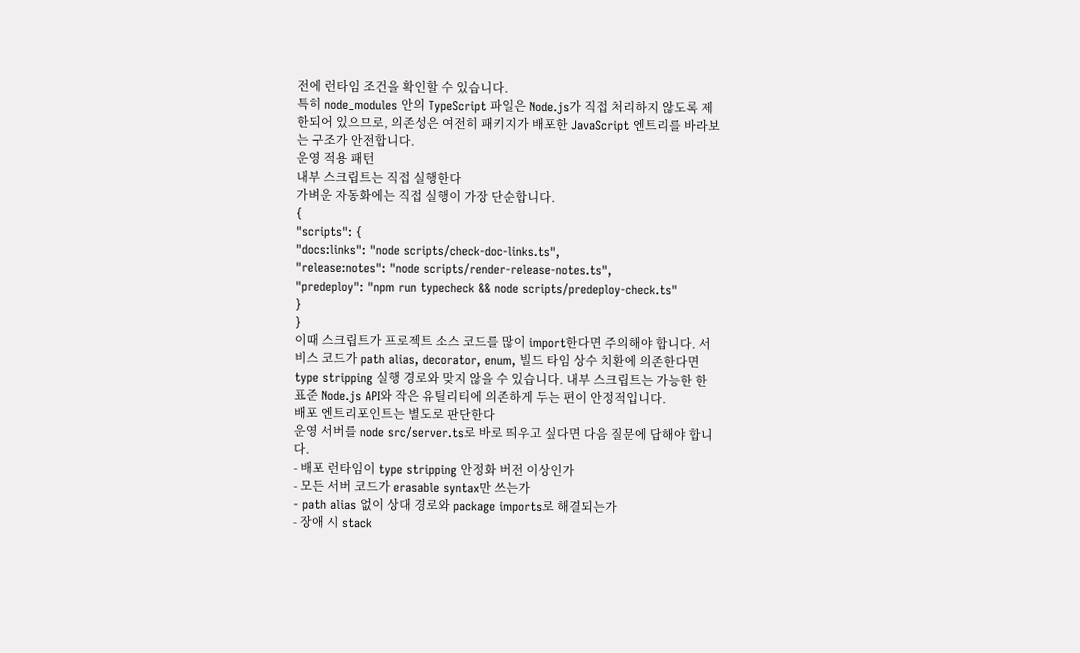전에 런타임 조건을 확인할 수 있습니다.
특히 node_modules 안의 TypeScript 파일은 Node.js가 직접 처리하지 않도록 제한되어 있으므로, 의존성은 여전히 패키지가 배포한 JavaScript 엔트리를 바라보는 구조가 안전합니다.
운영 적용 패턴
내부 스크립트는 직접 실행한다
가벼운 자동화에는 직접 실행이 가장 단순합니다.
{
"scripts": {
"docs:links": "node scripts/check-doc-links.ts",
"release:notes": "node scripts/render-release-notes.ts",
"predeploy": "npm run typecheck && node scripts/predeploy-check.ts"
}
}
이때 스크립트가 프로젝트 소스 코드를 많이 import한다면 주의해야 합니다. 서비스 코드가 path alias, decorator, enum, 빌드 타임 상수 치환에 의존한다면 type stripping 실행 경로와 맞지 않을 수 있습니다. 내부 스크립트는 가능한 한 표준 Node.js API와 작은 유틸리티에 의존하게 두는 편이 안정적입니다.
배포 엔트리포인트는 별도로 판단한다
운영 서버를 node src/server.ts로 바로 띄우고 싶다면 다음 질문에 답해야 합니다.
- 배포 런타임이 type stripping 안정화 버전 이상인가
- 모든 서버 코드가 erasable syntax만 쓰는가
- path alias 없이 상대 경로와 package imports로 해결되는가
- 장애 시 stack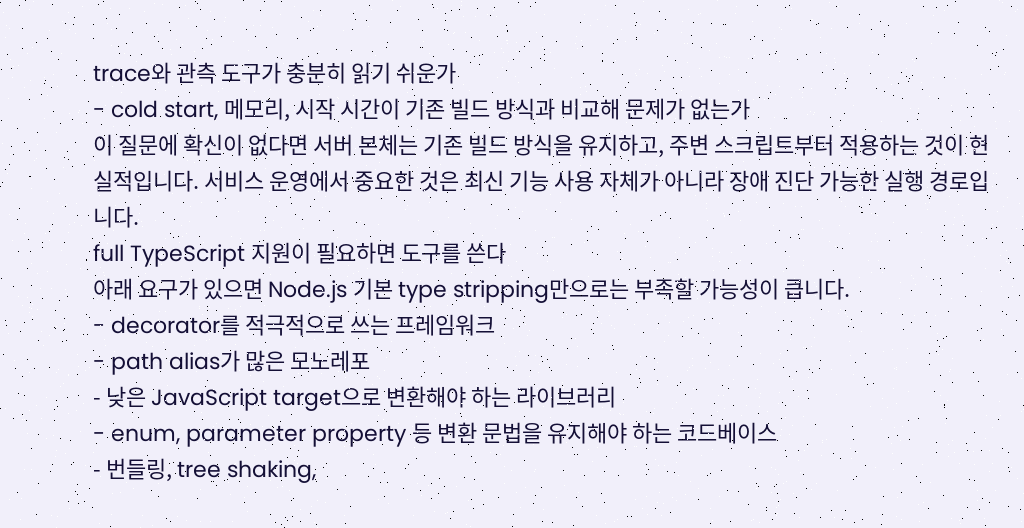trace와 관측 도구가 충분히 읽기 쉬운가
- cold start, 메모리, 시작 시간이 기존 빌드 방식과 비교해 문제가 없는가
이 질문에 확신이 없다면 서버 본체는 기존 빌드 방식을 유지하고, 주변 스크립트부터 적용하는 것이 현실적입니다. 서비스 운영에서 중요한 것은 최신 기능 사용 자체가 아니라 장애 진단 가능한 실행 경로입니다.
full TypeScript 지원이 필요하면 도구를 쓴다
아래 요구가 있으면 Node.js 기본 type stripping만으로는 부족할 가능성이 큽니다.
- decorator를 적극적으로 쓰는 프레임워크
- path alias가 많은 모노레포
- 낮은 JavaScript target으로 변환해야 하는 라이브러리
- enum, parameter property 등 변환 문법을 유지해야 하는 코드베이스
- 번들링, tree shaking,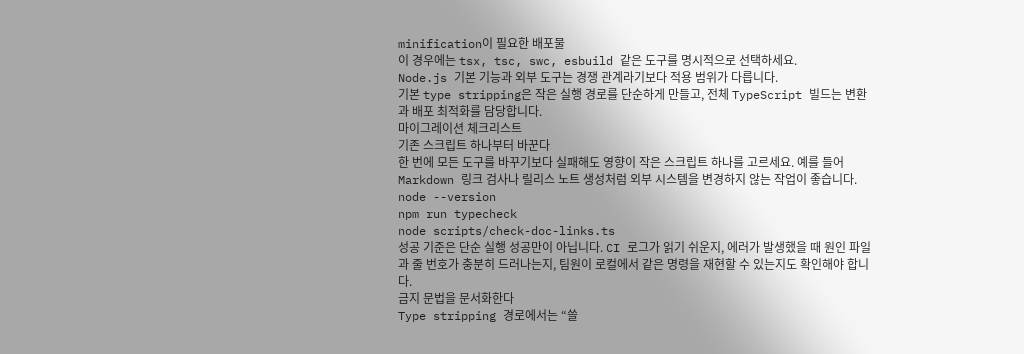minification이 필요한 배포물
이 경우에는 tsx, tsc, swc, esbuild 같은 도구를 명시적으로 선택하세요.
Node.js 기본 기능과 외부 도구는 경쟁 관계라기보다 적용 범위가 다릅니다.
기본 type stripping은 작은 실행 경로를 단순하게 만들고, 전체 TypeScript 빌드는 변환과 배포 최적화를 담당합니다.
마이그레이션 체크리스트
기존 스크립트 하나부터 바꾼다
한 번에 모든 도구를 바꾸기보다 실패해도 영향이 작은 스크립트 하나를 고르세요. 예를 들어 Markdown 링크 검사나 릴리스 노트 생성처럼 외부 시스템을 변경하지 않는 작업이 좋습니다.
node --version
npm run typecheck
node scripts/check-doc-links.ts
성공 기준은 단순 실행 성공만이 아닙니다. CI 로그가 읽기 쉬운지, 에러가 발생했을 때 원인 파일과 줄 번호가 충분히 드러나는지, 팀원이 로컬에서 같은 명령을 재현할 수 있는지도 확인해야 합니다.
금지 문법을 문서화한다
Type stripping 경로에서는 “쓸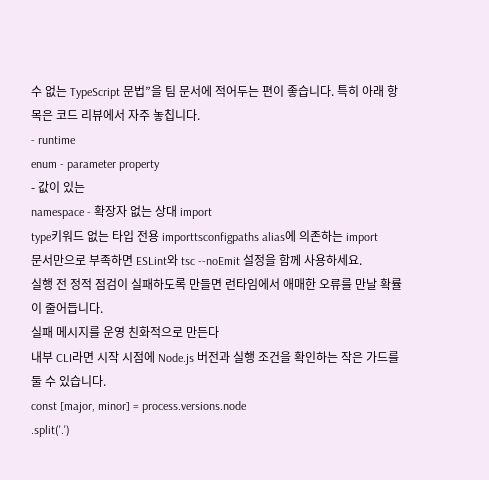수 없는 TypeScript 문법”을 팀 문서에 적어두는 편이 좋습니다. 특히 아래 항목은 코드 리뷰에서 자주 놓칩니다.
- runtime
enum - parameter property
- 값이 있는
namespace - 확장자 없는 상대 import
type키워드 없는 타입 전용 importtsconfigpaths alias에 의존하는 import
문서만으로 부족하면 ESLint와 tsc --noEmit 설정을 함께 사용하세요.
실행 전 정적 점검이 실패하도록 만들면 런타임에서 애매한 오류를 만날 확률이 줄어듭니다.
실패 메시지를 운영 친화적으로 만든다
내부 CLI라면 시작 시점에 Node.js 버전과 실행 조건을 확인하는 작은 가드를 둘 수 있습니다.
const [major, minor] = process.versions.node
.split('.')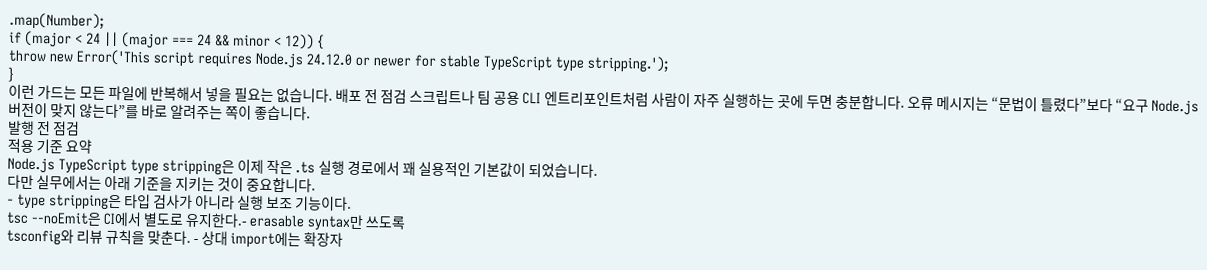.map(Number);
if (major < 24 || (major === 24 && minor < 12)) {
throw new Error('This script requires Node.js 24.12.0 or newer for stable TypeScript type stripping.');
}
이런 가드는 모든 파일에 반복해서 넣을 필요는 없습니다. 배포 전 점검 스크립트나 팀 공용 CLI 엔트리포인트처럼 사람이 자주 실행하는 곳에 두면 충분합니다. 오류 메시지는 “문법이 틀렸다”보다 “요구 Node.js 버전이 맞지 않는다”를 바로 알려주는 쪽이 좋습니다.
발행 전 점검
적용 기준 요약
Node.js TypeScript type stripping은 이제 작은 .ts 실행 경로에서 꽤 실용적인 기본값이 되었습니다.
다만 실무에서는 아래 기준을 지키는 것이 중요합니다.
- type stripping은 타입 검사가 아니라 실행 보조 기능이다.
tsc --noEmit은 CI에서 별도로 유지한다.- erasable syntax만 쓰도록
tsconfig와 리뷰 규칙을 맞춘다. - 상대 import에는 확장자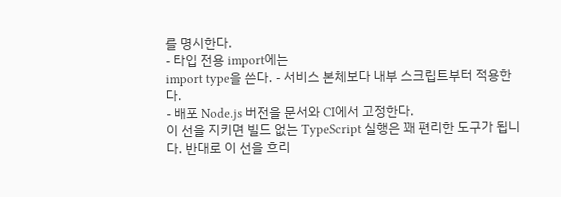를 명시한다.
- 타입 전용 import에는
import type을 쓴다. - 서비스 본체보다 내부 스크립트부터 적용한다.
- 배포 Node.js 버전을 문서와 CI에서 고정한다.
이 선을 지키면 빌드 없는 TypeScript 실행은 꽤 편리한 도구가 됩니다. 반대로 이 선을 흐리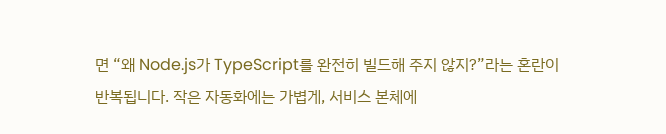면 “왜 Node.js가 TypeScript를 완전히 빌드해 주지 않지?”라는 혼란이 반복됩니다. 작은 자동화에는 가볍게, 서비스 본체에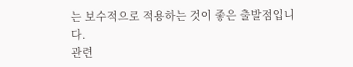는 보수적으로 적용하는 것이 좋은 출발점입니다.
관련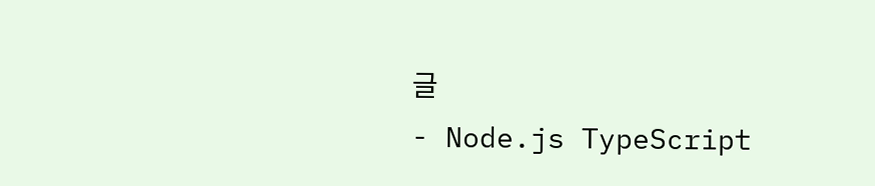글
- Node.js TypeScript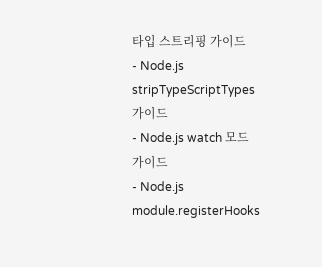타입 스트리핑 가이드
- Node.js stripTypeScriptTypes 가이드
- Node.js watch 모드 가이드
- Node.js module.registerHooks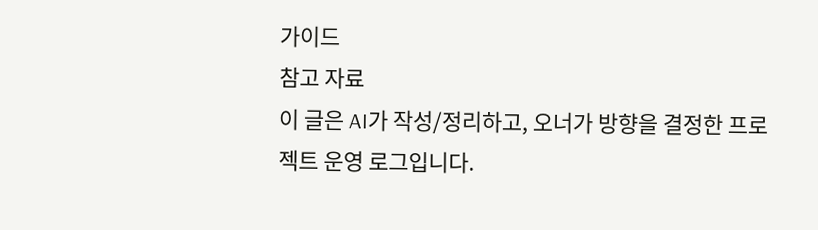가이드
참고 자료
이 글은 AI가 작성/정리하고, 오너가 방향을 결정한 프로젝트 운영 로그입니다.